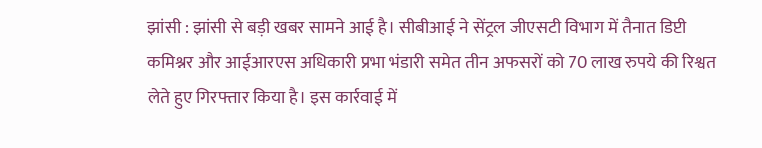झांसी : झांसी से बड़ी खबर सामने आई है। सीबीआई ने सेंट्रल जीएसटी विभाग में तैनात डिप्टी कमिश्नर और आईआरएस अधिकारी प्रभा भंडारी समेत तीन अफसरों को 70 लाख रुपये की रिश्वत लेते हुए गिरफ्तार किया है। इस कार्रवाई में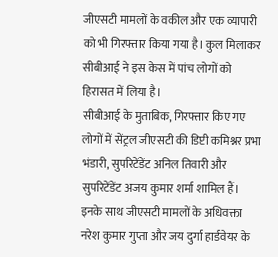जीएसटी मामलों के वकील और एक व्यापारी को भी गिरफ्तार किया गया है। कुल मिलाकर सीबीआई ने इस केस में पांच लोगों को हिरासत में लिया है।
सीबीआई के मुताबिक, गिरफ्तार किए गए लोगों में सेंट्रल जीएसटी की डिप्टी कमिश्नर प्रभा भंडारी, सुपरिटेंडेंट अनिल तिवारी और सुपरिटेंडेंट अजय कुमार शर्मा शामिल हैं। इनके साथ जीएसटी मामलों के अधिवक्ता नरेश कुमार गुप्ता और जय दुर्गा हार्डवेयर के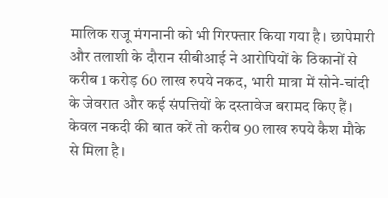मालिक राजू मंगनानी को भी गिरफ्तार किया गया है। छापेमारी और तलाशी के दौरान सीबीआई ने आरोपियों के ठिकानों से करीब 1 करोड़ 60 लाख रुपये नकद, भारी मात्रा में सोने-चांदी के जेवरात और कई संपत्तियों के दस्तावेज बरामद किए हैं। केवल नकदी की बात करें तो करीब 90 लाख रुपये कैश मौके से मिला है।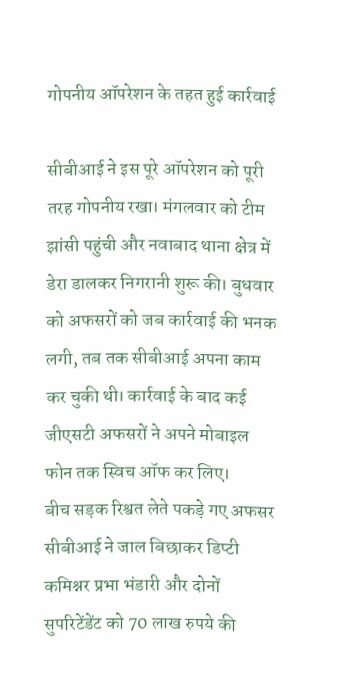गोपनीय ऑपरेशन के तहत हुई कार्रवाई

सीबीआई ने इस पूरे ऑपरेशन को पूरी तरह गोपनीय रखा। मंगलवार को टीम झांसी पहुंची और नवाबाद थाना क्षेत्र में डेरा डालकर निगरानी शुरू की। बुधवार को अफसरों को जब कार्रवाई की भनक लगी, तब तक सीबीआई अपना काम कर चुकी थी। कार्रवाई के बाद कई जीएसटी अफसरों ने अपने मोबाइल फोन तक स्विच ऑफ कर लिए।
बीच सड़क रिश्वत लेते पकड़े गए अफसर
सीबीआई ने जाल बिछाकर डिप्टी कमिश्नर प्रभा भंडारी और दोनों सुपरिटेंडेंट को 70 लाख रुपये की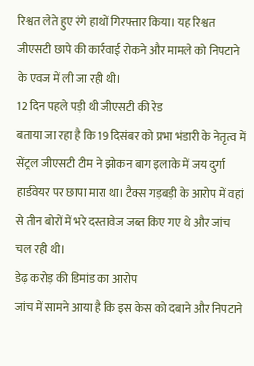रिश्वत लेते हुए रंगे हाथों गिरफ्तार किया। यह रिश्वत जीएसटी छापे की कार्रवाई रोकने और मामले को निपटाने के एवज में ली जा रही थी।
12 दिन पहले पड़ी थी जीएसटी की रेड
बताया जा रहा है कि 19 दिसंबर को प्रभा भंडारी के नेतृत्व में सेंट्रल जीएसटी टीम ने झोकन बाग इलाके में जय दुर्गा हार्डवेयर पर छापा मारा था। टैक्स गड़बड़ी के आरोप में वहां से तीन बोरों में भरे दस्तावेज जब्त किए गए थे और जांच चल रही थी।
डेढ़ करोड़ की डिमांड का आरोप
जांच में सामने आया है कि इस केस को दबाने और निपटाने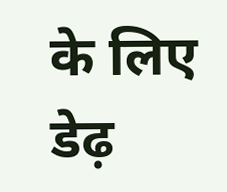के लिए डेढ़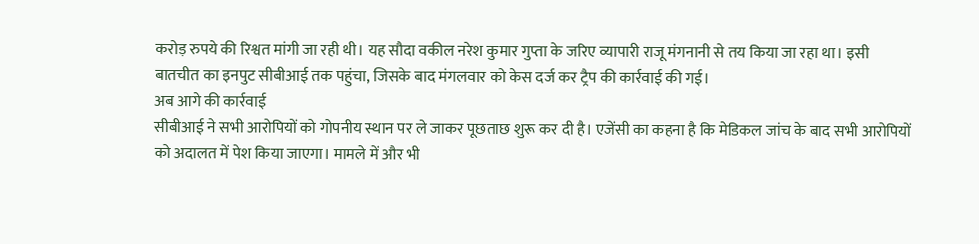करोड़ रुपये की रिश्वत मांगी जा रही थी। यह सौदा वकील नरेश कुमार गुप्ता के जरिए व्यापारी राजू मंगनानी से तय किया जा रहा था। इसी बातचीत का इनपुट सीबीआई तक पहुंचा, जिसके बाद मंगलवार को केस दर्ज कर ट्रैप की कार्रवाई की गई।
अब आगे की कार्रवाई
सीबीआई ने सभी आरोपियों को गोपनीय स्थान पर ले जाकर पूछताछ शुरू कर दी है। एजेंसी का कहना है कि मेडिकल जांच के बाद सभी आरोपियों को अदालत में पेश किया जाएगा। मामले में और भी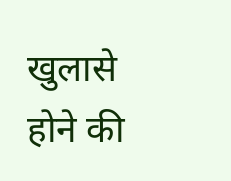खुलासे होने की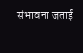संभावना जताई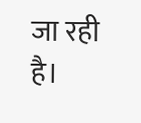जा रही है।